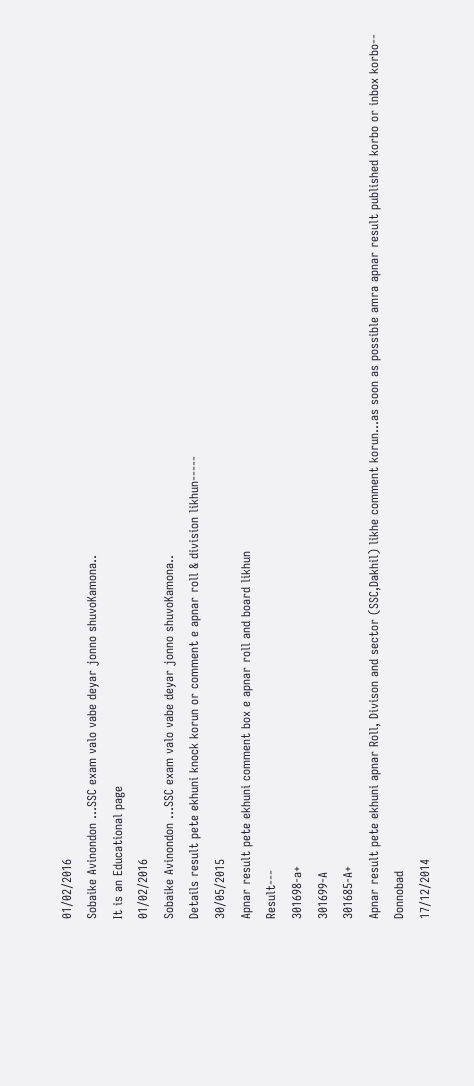01/02/2016
Sobaike Avinondon ...SSC exam valo vabe deyar jonno shuvoKamona..
It is an Educational page
01/02/2016
Sobaike Avinondon ...SSC exam valo vabe deyar jonno shuvoKamona..
Details result pete ekhuni knock korun or comment e apnar roll & division likhun-----
30/05/2015
Apnar result pete ekhuni comment box e apnar roll and board likhun
Result---
301698-a+
301699-A
301685-A+
Apnar result pete ekhuni apnar Roll, Divison and sector (SSC,Dakhil) likhe comment korun...as soon as possible amra apnar result published korbo or inbox korbo--
Donnobad
17/12/2014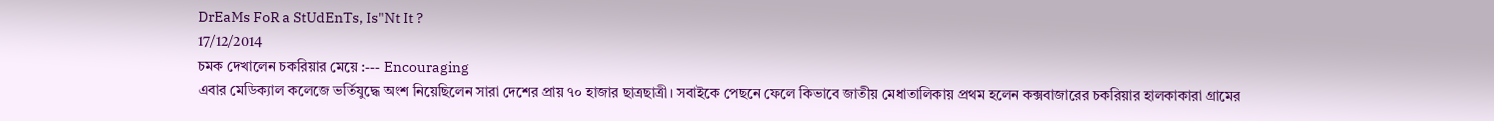DrEaMs FoR a StUdEnTs, Is"Nt It ?
17/12/2014
চমক দেখালেন চকরিয়ার মেয়ে :--- Encouraging
এবার মেডিক্যাল কলেজে ভর্তিযুদ্ধে অংশ নিয়েছিলেন সারা দেশের প্রায় ৭০ হাজার ছাত্রছাত্রী। সবাইকে পেছনে ফেলে কিভাবে জাতীয় মেধাতালিকায় প্রথম হলেন কক্সবাজারের চকরিয়ার হালকাকারা গ্রামের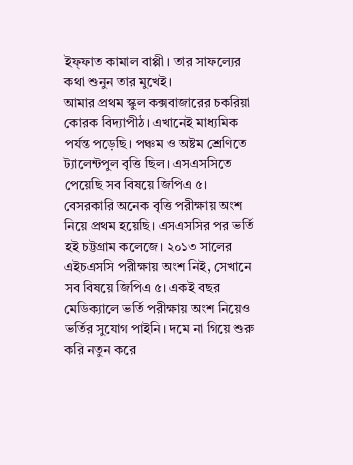ইফ্ফাত কামাল বাপ্পী। তার সাফল্যের কথা শুনুন তার মুখেই।
আমার প্রথম স্কুল কক্সবাজারের চকরিয়া কোরক বিদ্যাপীঠ। এখানেই মাধ্যমিক পর্যন্ত পড়েছি। পঞ্চম ও অষ্টম শ্রেণিতে ট্যালেন্টপুল বৃত্তি ছিল। এসএসসিতে পেয়েছি সব বিষয়ে জিপিএ ৫। বেসরকারি অনেক বৃত্তি পরীক্ষায় অংশ নিয়ে প্রথম হয়েছি। এসএসসির পর ভর্তি হই চট্টগ্রাম কলেজে। ২০১৩ সালের এইচএসসি পরীক্ষায় অংশ নিই, সেখানে সব বিষয়ে জিপিএ ৫। একই বছর মেডিক্যালে ভর্তি পরীক্ষায় অংশ নিয়েও ভর্তির সুযোগ পাইনি। দমে না গিয়ে শুরু করি নতুন করে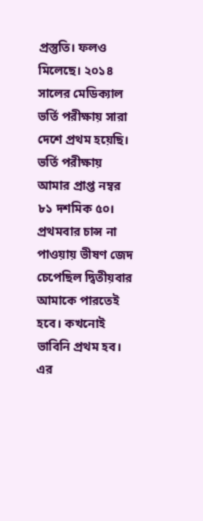প্রস্তুতি। ফলও মিলেছে। ২০১৪ সালের মেডিক্যাল ভর্তি পরীক্ষায় সারা দেশে প্রথম হয়েছি। ভর্তি পরীক্ষায় আমার প্রাপ্ত নম্বর ৮১ দশমিক ৫০।
প্রথমবার চান্স না পাওয়ায় ভীষণ জেদ চেপেছিল দ্বিতীয়বার আমাকে পারতেই হবে। কখনোই ভাবিনি প্রথম হব। এর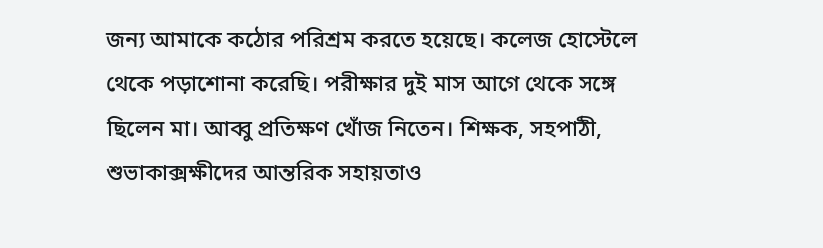জন্য আমাকে কঠোর পরিশ্রম করতে হয়েছে। কলেজ হোস্টেলে থেকে পড়াশোনা করেছি। পরীক্ষার দুই মাস আগে থেকে সঙ্গে ছিলেন মা। আব্বু প্রতিক্ষণ খোঁজ নিতেন। শিক্ষক, সহপাঠী, শুভাকাক্সক্ষীদের আন্তরিক সহায়তাও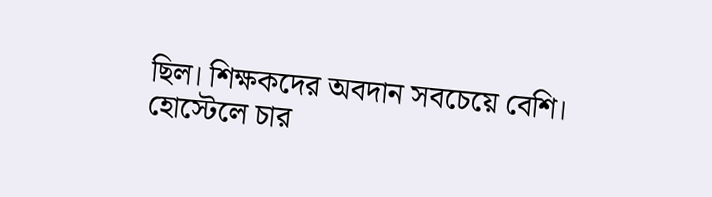ছিল। শিক্ষকদের অবদান সবচেয়ে বেশি। হোস্টেলে চার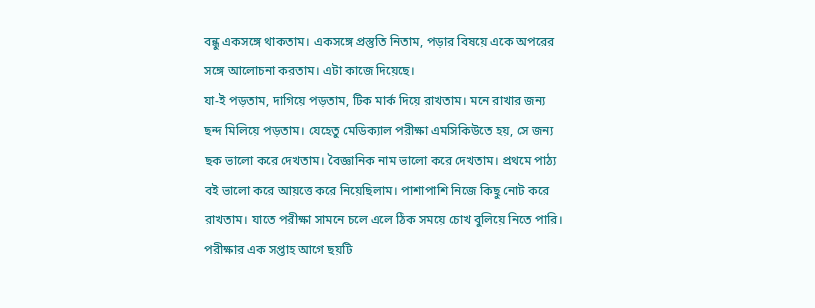বন্ধু একসঙ্গে থাকতাম। একসঙ্গে প্রস্তুতি নিতাম, পড়ার বিষয়ে একে অপরের সঙ্গে আলোচনা করতাম। এটা কাজে দিয়েছে।
যা-ই পড়তাম, দাগিয়ে পড়তাম, টিক মার্ক দিয়ে রাখতাম। মনে রাখার জন্য ছন্দ মিলিয়ে পড়তাম। যেহেতু মেডিক্যাল পরীক্ষা এমসিকিউতে হয়, সে জন্য ছক ভালো করে দেখতাম। বৈজ্ঞানিক নাম ভালো করে দেখতাম। প্রথমে পাঠ্য বই ভালো করে আয়ত্তে করে নিয়েছিলাম। পাশাপাশি নিজে কিছু নোট করে রাখতাম। যাতে পরীক্ষা সামনে চলে এলে ঠিক সময়ে চোখ বুলিয়ে নিতে পারি। পরীক্ষার এক সপ্তাহ আগে ছয়টি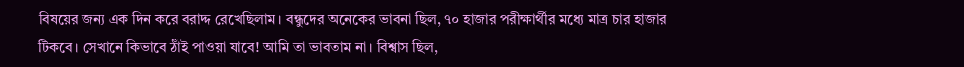বিষয়ের জন্য এক দিন করে বরাদ্দ রেখেছিলাম। বন্ধুদের অনেকের ভাবনা ছিল, ৭০ হাজার পরীক্ষার্থীর মধ্যে মাত্র চার হাজার টিকবে। সেখানে কিভাবে ঠাঁই পাওয়া যাবে! আমি তা ভাবতাম না। বিশ্বাস ছিল,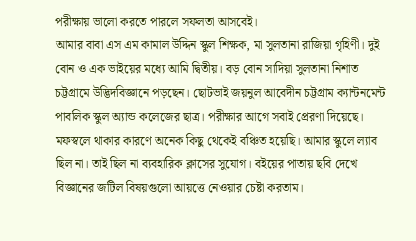পরীক্ষায় ভালো করতে পারলে সফলতা আসবেই।
আমার বাবা এস এম কামাল উদ্দিন স্কুল শিক্ষক, মা সুলতানা রাজিয়া গৃহিণী। দুই বোন ও এক ভাইয়ের মধ্যে আমি দ্বিতীয়। বড় বোন সাদিয়া সুলতানা নিশাত চট্টগ্রামে উদ্ভিদবিজ্ঞানে পড়ছেন। ছোটভাই জয়নুল আবেদীন চট্টগ্রাম ক্যান্টনমেন্ট পাবলিক স্কুল অ্যান্ড কলেজের ছাত্র। পরীক্ষার আগে সবাই প্রেরণা দিয়েছে।
মফস্বলে থাকার কারণে অনেক কিছু থেকেই বঞ্চিত হয়েছি। আমার স্কুলে ল্যাব ছিল না। তাই ছিল না ব্যবহারিক ক্লাসের সুযোগ। বইয়ের পাতায় ছবি দেখে বিজ্ঞানের জটিল বিষয়গুলো আয়ত্তে নেওয়ার চেষ্টা করতাম।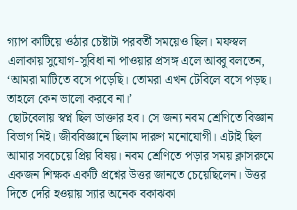গ্যাপ কাটিয়ে ওঠার চেষ্টাটা পরবর্তী সময়েও ছিল। মফস্বল এলাকায় সুযোগ-সুবিধা না পাওয়ার প্রসঙ্গ এলে আব্বু বলতেন, ‘আমরা মাটিতে বসে পড়েছি। তোমরা এখন টেবিলে বসে পড়ছ। তাহলে কেন ভালো করবে না।’
ছোটবেলায় স্বপ্ন ছিল ডাক্তার হব। সে জন্য নবম শ্রেণিতে বিজ্ঞান বিভাগ নিই। জীববিজ্ঞানে ছিলাম দারুণ মনোযোগী। এটাই ছিল আমার সবচেয়ে প্রিয় বিষয়। নবম শ্রেণিতে পড়ার সময় ক্লাসরুমে একজন শিক্ষক একটি প্রশ্নের উত্তর জানতে চেয়েছিলেন। উত্তর দিতে দেরি হওয়ায় স্যার অনেক বকাঝকা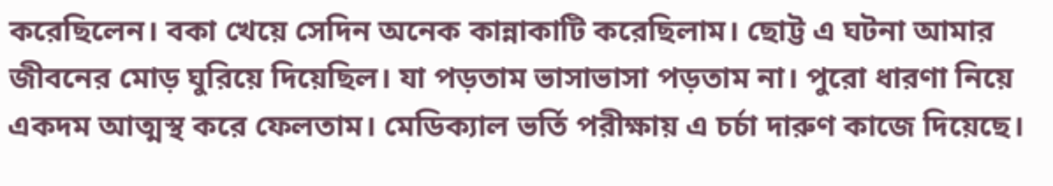করেছিলেন। বকা খেয়ে সেদিন অনেক কান্নাকাটি করেছিলাম। ছোট্ট এ ঘটনা আমার জীবনের মোড় ঘুরিয়ে দিয়েছিল। যা পড়তাম ভাসাভাসা পড়তাম না। পুরো ধারণা নিয়ে একদম আত্মস্থ করে ফেলতাম। মেডিক্যাল ভর্তি পরীক্ষায় এ চর্চা দারুণ কাজে দিয়েছে।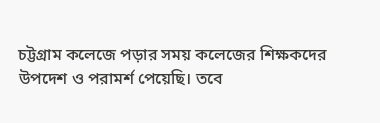চট্টগ্রাম কলেজে পড়ার সময় কলেজের শিক্ষকদের উপদেশ ও পরামর্শ পেয়েছি। তবে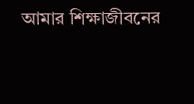আমার শিক্ষাজীবনের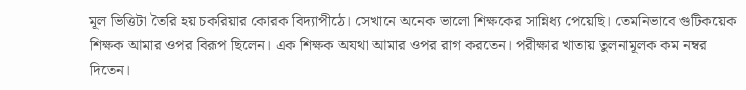মূল ভিত্তিটা তৈরি হয় চকরিয়ার কোরক বিদ্যাপীঠে। সেখানে অনেক ভালো শিক্ষকের সান্নিধ্য পেয়েছি। তেমনিভাবে গুটিকয়েক শিক্ষক আমার ওপর বিরূপ ছিলেন। এক শিক্ষক অযথা আমার ওপর রাগ করতেন। পরীক্ষার খাতায় তুলনামূলক কম নম্বর দিতেন।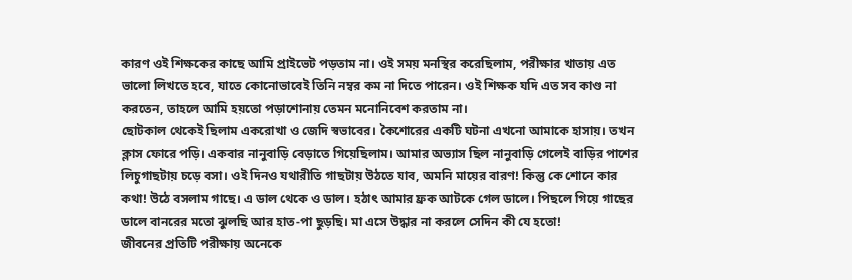কারণ ওই শিক্ষকের কাছে আমি প্রাইভেট পড়তাম না। ওই সময় মনস্থির করেছিলাম, পরীক্ষার খাতায় এত ভালো লিখতে হবে, যাতে কোনোভাবেই তিনি নম্বর কম না দিতে পারেন। ওই শিক্ষক যদি এত সব কাণ্ড না করতেন, তাহলে আমি হয়তো পড়াশোনায় তেমন মনোনিবেশ করতাম না।
ছোটকাল থেকেই ছিলাম একরোখা ও জেদি স্বভাবের। কৈশোরের একটি ঘটনা এখনো আমাকে হাসায়। তখন ক্লাস ফোরে পড়ি। একবার নানুবাড়ি বেড়াতে গিয়েছিলাম। আমার অভ্যাস ছিল নানুবাড়ি গেলেই বাড়ির পাশের লিচুগাছটায় চড়ে বসা। ওই দিনও যথারীতি গাছটায় উঠতে যাব, অমনি মায়ের বারণ! কিন্তু কে শোনে কার কথা! উঠে বসলাম গাছে। এ ডাল থেকে ও ডাল। হঠাৎ আমার ফ্রক আটকে গেল ডালে। পিছলে গিয়ে গাছের ডালে বানরের মতো ঝুলছি আর হাত-পা ছুড়ছি। মা এসে উদ্ধার না করলে সেদিন কী যে হতো!
জীবনের প্রতিটি পরীক্ষায় অনেকে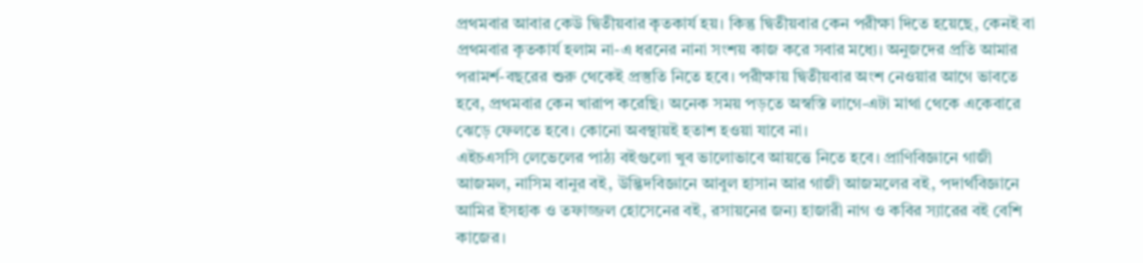প্রথমবার আবার কেউ দ্বিতীয়বার কৃতকার্য হয়। কিন্তু দ্বিতীয়বার কেন পরীক্ষা দিতে হয়েছে, কেনই বা প্রথমবার কৃতকার্য হলাম না-এ ধরনের নানা সংশয় কাজ করে সবার মধ্যে। অনুজদের প্রতি আমার পরামর্শ-বছরের শুরু থেকেই প্রস্তুতি নিতে হবে। পরীক্ষায় দ্বিতীয়বার অংশ নেওয়ার আগে ভাবতে হবে, প্রথমবার কেন খারাপ করেছি। অনেক সময় পড়তে অস্বস্তি লাগে-এটা মাথা থেকে একেবারে ঝেড়ে ফেলতে হবে। কোনো অবস্থায়ই হতাশ হওয়া যাবে না।
এইচএসসি লেভেলের পাঠ্য বইগুলো খুব ভালোভাবে আয়ত্তে নিতে হবে। প্রাণিবিজ্ঞানে গাজী আজমল, নাসিম বানুর বই, উদ্ভিদবিজ্ঞানে আবুল হাসান আর গাজী আজমলের বই, পদার্থবিজ্ঞানে আমির ইসহাক ও তফাজ্জল হোসেনের বই, রসায়নের জন্য হাজারী নাগ ও কবির স্যারের বই বেশি কাজের।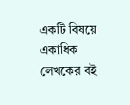একটি বিষয়ে একাধিক লেখকের বই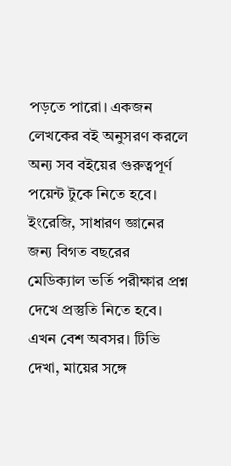পড়তে পারো। একজন লেখকের বই অনুসরণ করলে অন্য সব বইয়ের গুরুত্বপূর্ণ পয়েন্ট টুকে নিতে হবে। ইংরেজি, সাধারণ জ্ঞানের জন্য বিগত বছরের মেডিক্যাল ভর্তি পরীক্ষার প্রশ্ন দেখে প্রস্তুতি নিতে হবে।
এখন বেশ অবসর। টিভি দেখা, মায়ের সঙ্গে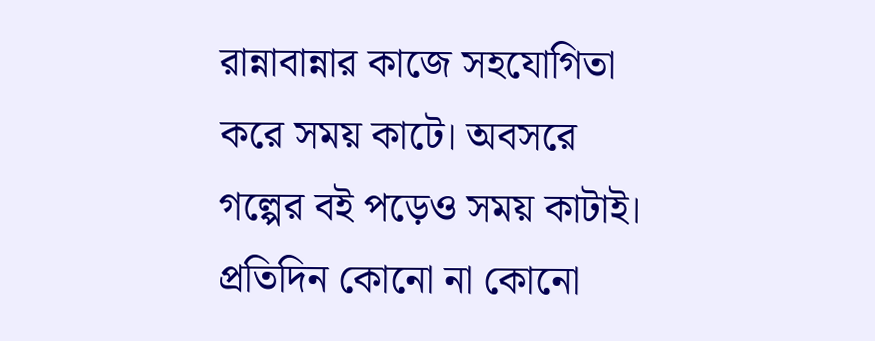রান্নাবান্নার কাজে সহযোগিতা করে সময় কাটে। অবসরে গল্পের বই পড়েও সময় কাটাই। প্রতিদিন কোনো না কোনো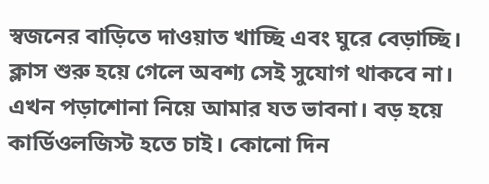স্বজনের বাড়িতে দাওয়াত খাচ্ছি এবং ঘুরে বেড়াচ্ছি। ক্লাস শুরু হয়ে গেলে অবশ্য সেই সুযোগ থাকবে না। এখন পড়াশোনা নিয়ে আমার যত ভাবনা। বড় হয়ে কার্ডিওলজিস্ট হতে চাই। কোনো দিন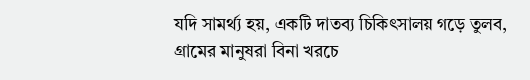যদি সামর্থ্য হয়, একটি দাতব্য চিকিৎসালয় গড়ে তুলব, গ্রামের মানুষরা বিনা খরচে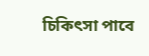চিকিৎসা পাবে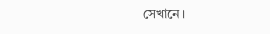সেখানে।